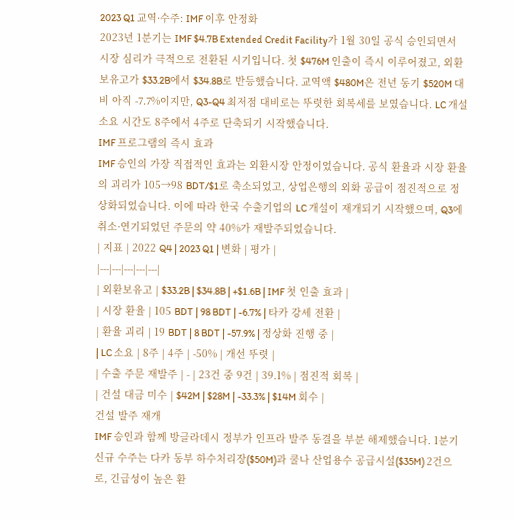2023 Q1 교역·수주: IMF 이후 안정화
2023년 1분기는 IMF $4.7B Extended Credit Facility가 1월 30일 공식 승인되면서 시장 심리가 극적으로 전환된 시기입니다. 첫 $476M 인출이 즉시 이루어졌고, 외환보유고가 $33.2B에서 $34.8B로 반등했습니다. 교역액 $480M은 전년 동기 $520M 대비 아직 -7.7%이지만, Q3-Q4 최저점 대비로는 뚜렷한 회복세를 보였습니다. LC 개설 소요 시간도 8주에서 4주로 단축되기 시작했습니다.
IMF 프로그램의 즉시 효과
IMF 승인의 가장 직접적인 효과는 외환시장 안정이었습니다. 공식 환율과 시장 환율의 괴리가 105→98 BDT/$1로 축소되었고, 상업은행의 외화 공급이 점진적으로 정상화되었습니다. 이에 따라 한국 수출기업의 LC 개설이 재개되기 시작했으며, Q3에 취소·연기되었던 주문의 약 40%가 재발주되었습니다.
| 지표 | 2022 Q4 | 2023 Q1 | 변화 | 평가 |
|---|---|---|---|---|
| 외환보유고 | $33.2B | $34.8B | +$1.6B | IMF 첫 인출 효과 |
| 시장 환율 | 105 BDT | 98 BDT | -6.7% | 타카 강세 전환 |
| 환율 괴리 | 19 BDT | 8 BDT | -57.9% | 정상화 진행 중 |
| LC 소요 | 8주 | 4주 | -50% | 개선 뚜렷 |
| 수출 주문 재발주 | - | 23건 중 9건 | 39.1% | 점진적 회복 |
| 건설 대금 미수 | $42M | $28M | -33.3% | $14M 회수 |
건설 발주 재개
IMF 승인과 함께 방글라데시 정부가 인프라 발주 동결을 부분 해제했습니다. 1분기 신규 수주는 다카 동부 하수처리장($50M)과 쿨나 산업용수 공급시설($35M) 2건으로, 긴급성이 높은 환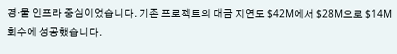경·물 인프라 중심이었습니다. 기존 프로젝트의 대금 지연도 $42M에서 $28M으로 $14M 회수에 성공했습니다.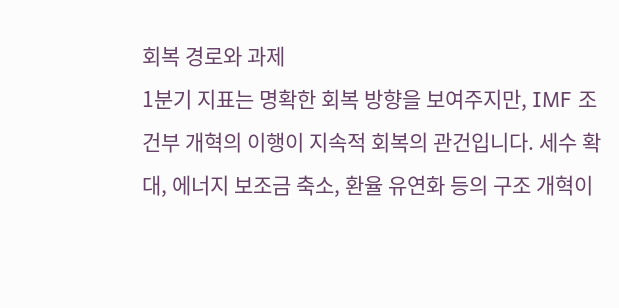회복 경로와 과제
1분기 지표는 명확한 회복 방향을 보여주지만, IMF 조건부 개혁의 이행이 지속적 회복의 관건입니다. 세수 확대, 에너지 보조금 축소, 환율 유연화 등의 구조 개혁이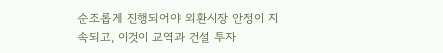순조롭게 진행되어야 외환시장 안정이 지속되고, 이것이 교역과 건설 투자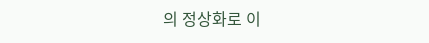의 정상화로 이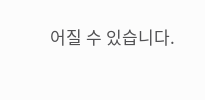어질 수 있습니다.